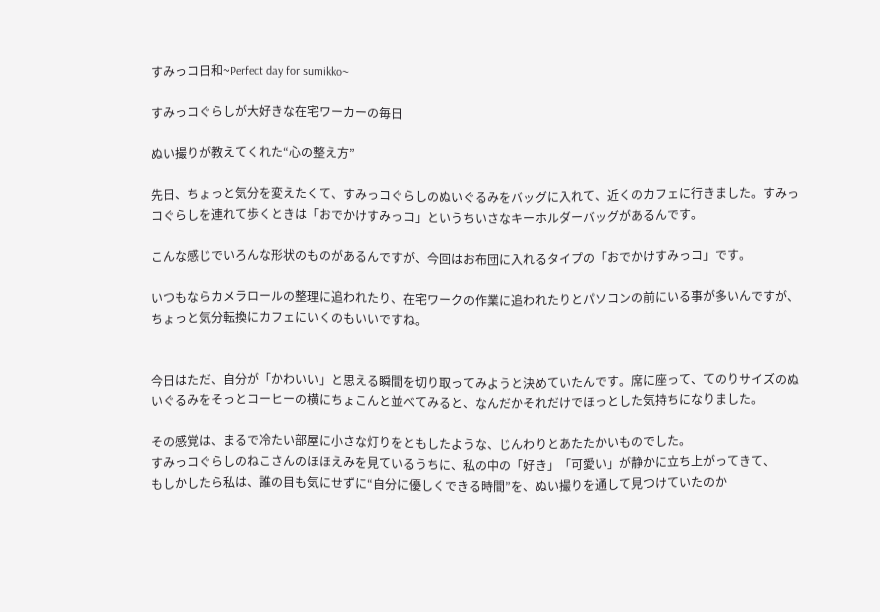すみっコ日和~Perfect day for sumikko~

すみっコぐらしが大好きな在宅ワーカーの毎日

ぬい撮りが教えてくれた“心の整え方”

先日、ちょっと気分を変えたくて、すみっコぐらしのぬいぐるみをバッグに入れて、近くのカフェに行きました。すみっコぐらしを連れて歩くときは「おでかけすみっコ」というちいさなキーホルダーバッグがあるんです。

こんな感じでいろんな形状のものがあるんですが、今回はお布団に入れるタイプの「おでかけすみっコ」です。

いつもならカメラロールの整理に追われたり、在宅ワークの作業に追われたりとパソコンの前にいる事が多いんですが、ちょっと気分転換にカフェにいくのもいいですね。


今日はただ、自分が「かわいい」と思える瞬間を切り取ってみようと決めていたんです。席に座って、てのりサイズのぬいぐるみをそっとコーヒーの横にちょこんと並べてみると、なんだかそれだけでほっとした気持ちになりました。

その感覚は、まるで冷たい部屋に小さな灯りをともしたような、じんわりとあたたかいものでした。
すみっコぐらしのねこさんのほほえみを見ているうちに、私の中の「好き」「可愛い」が静かに立ち上がってきて、
もしかしたら私は、誰の目も気にせずに“自分に優しくできる時間”を、ぬい撮りを通して見つけていたのか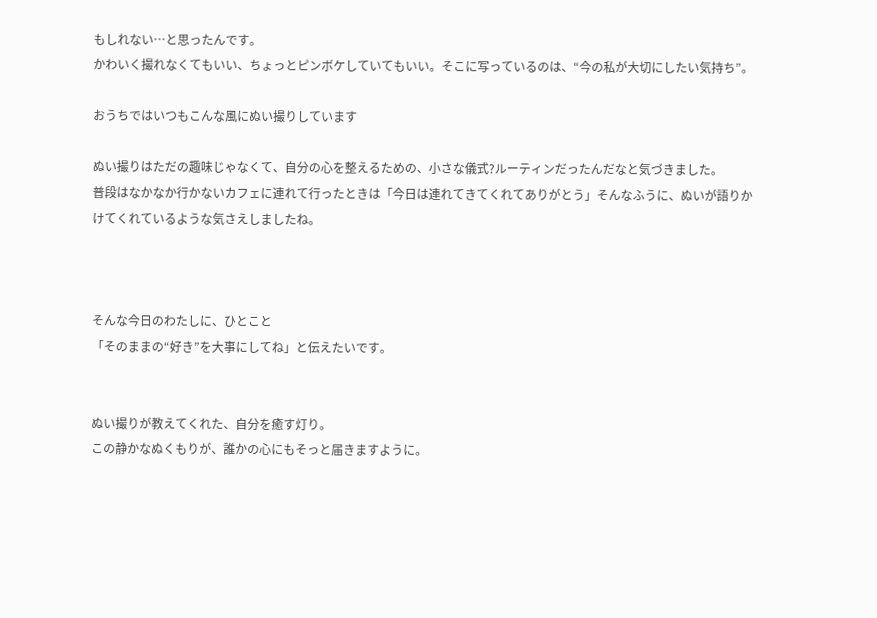もしれない…と思ったんです。
かわいく撮れなくてもいい、ちょっとピンボケしていてもいい。そこに写っているのは、“今の私が大切にしたい気持ち”。

おうちではいつもこんな風にぬい撮りしています

ぬい撮りはただの趣味じゃなくて、自分の心を整えるための、小さな儀式?ルーティンだったんだなと気づきました。
普段はなかなか行かないカフェに連れて行ったときは「今日は連れてきてくれてありがとう」そんなふうに、ぬいが語りかけてくれているような気さえしましたね。



そんな今日のわたしに、ひとこと
「そのままの“好き”を大事にしてね」と伝えたいです。


ぬい撮りが教えてくれた、自分を癒す灯り。
この静かなぬくもりが、誰かの心にもそっと届きますように。